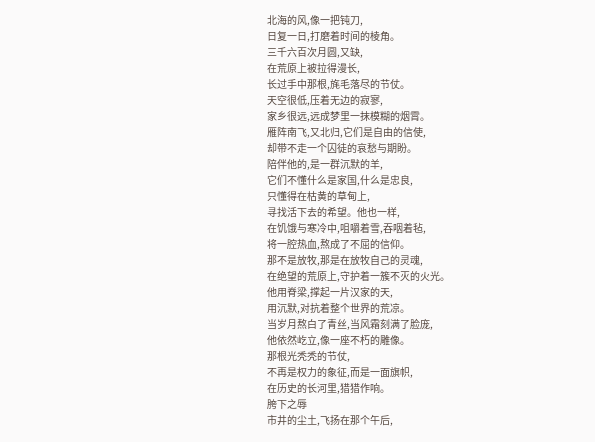北海的风,像一把钝刀,
日复一日,打磨着时间的棱角。
三千六百次月圆,又缺,
在荒原上被拉得漫长,
长过手中那根,旄毛落尽的节仗。
天空很低,压着无边的寂寥,
家乡很远,远成梦里一抹模糊的烟霄。
雁阵南飞,又北归,它们是自由的信使,
却带不走一个囚徒的哀愁与期盼。
陪伴他的,是一群沉默的羊,
它们不懂什么是家国,什么是忠良,
只懂得在枯黄的草甸上,
寻找活下去的希望。他也一样,
在饥饿与寒冷中,咀嚼着雪,吞咽着毡,
将一腔热血,熬成了不屈的信仰。
那不是放牧,那是在放牧自己的灵魂,
在绝望的荒原上,守护着一簇不灭的火光。
他用脊梁,撑起一片汉家的天,
用沉默,对抗着整个世界的荒凉。
当岁月熬白了青丝,当风霜刻满了脸庞,
他依然屹立,像一座不朽的雕像。
那根光秃秃的节仗,
不再是权力的象征,而是一面旗帜,
在历史的长河里,猎猎作响。
胯下之辱
市井的尘土,飞扬在那个午后,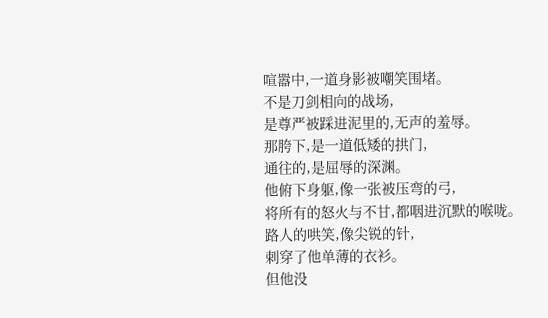喧嚣中,一道身影被嘲笑围堵。
不是刀剑相向的战场,
是尊严被踩进泥里的,无声的羞辱。
那胯下,是一道低矮的拱门,
通往的,是屈辱的深渊。
他俯下身躯,像一张被压弯的弓,
将所有的怒火与不甘,都咽进沉默的喉咙。
路人的哄笑,像尖锐的针,
刺穿了他单薄的衣衫。
但他没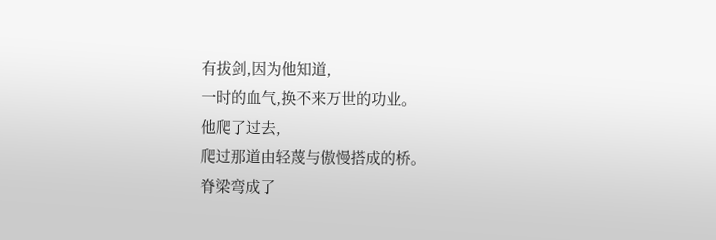有拔剑,因为他知道,
一时的血气,换不来万世的功业。
他爬了过去,
爬过那道由轻蔑与傲慢搭成的桥。
脊梁弯成了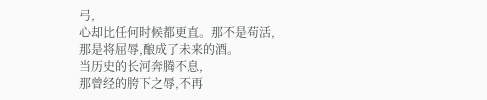弓,
心却比任何时候都更直。那不是苟活,
那是将屈辱,酿成了未来的酒。
当历史的长河奔腾不息,
那曾经的胯下之辱,不再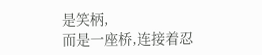是笑柄,
而是一座桥,连接着忍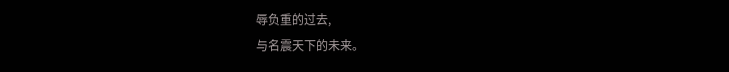辱负重的过去,
与名震天下的未来。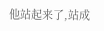他站起来了,站成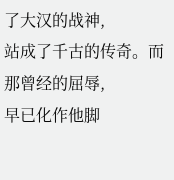了大汉的战神,
站成了千古的传奇。而那曾经的屈辱,
早已化作他脚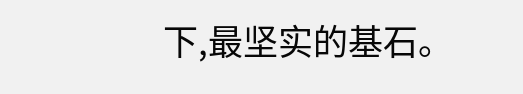下,最坚实的基石。